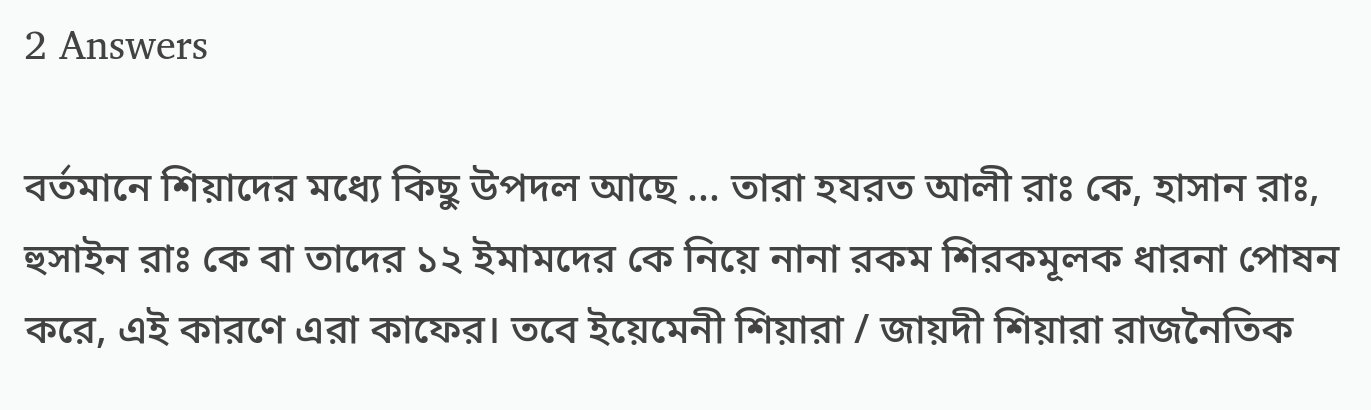2 Answers

বর্তমানে শিয়াদের মধ্যে কিছু উপদল আছে ... তারা হযরত আলী রাঃ কে, হাসান রাঃ, হুসাইন রাঃ কে বা তাদের ১২ ইমামদের কে নিয়ে নানা রকম শিরকমূলক ধারনা পোষন করে, এই কারণে এরা কাফের। তবে ইয়েমেনী শিয়ারা / জায়দী শিয়ারা রাজনৈতিক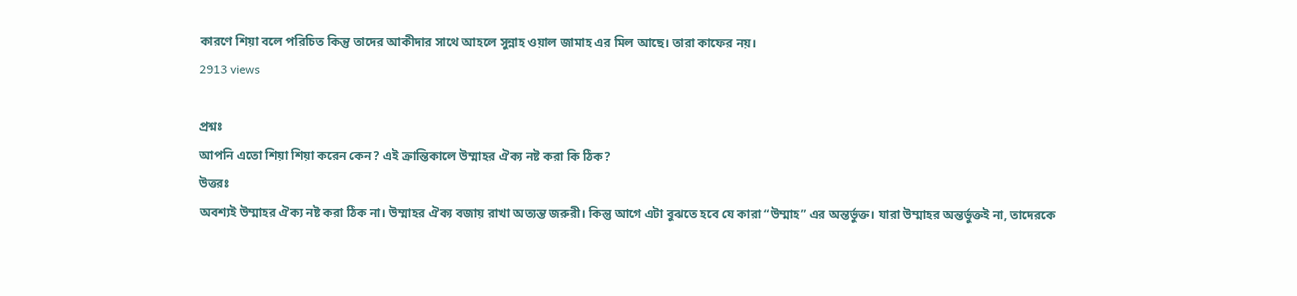কারণে শিয়া বলে পরিচিত কিন্তু তাদের আকীদার সাথে আহলে সুন্নাহ ওয়াল জামাহ এর মিল আছে। তারা কাফের নয়।
2913 views

প্রশ্নঃ
আপনি এতো শিয়া শিয়া করেন কেন? এই ক্রান্তিকালে উম্মাহর ঐক্য নষ্ট করা কি ঠিক?
উত্তরঃ
অবশ্যই উম্মাহর ঐক্য নষ্ট করা ঠিক না। উম্মাহর ঐক্য বজায় রাখা অত্যন্ত জরুরী। কিন্তু আগে এটা বুঝতে হবে যে কারা “উম্মাহ” এর অন্তর্ভুক্ত। যারা উম্মাহর অন্তর্ভুক্তই না, তাদেরকে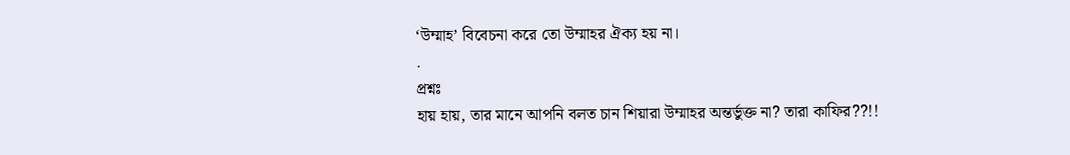‘উম্মাহ’ বিবেচনা করে তো উম্মাহর ঐক্য হয় না।
.
প্রশ্নঃ
হায় হায়, তার মানে আপনি বলত চান শিয়ারা উম্মাহর অন্তর্ভুক্ত না? তারা কাফির??!!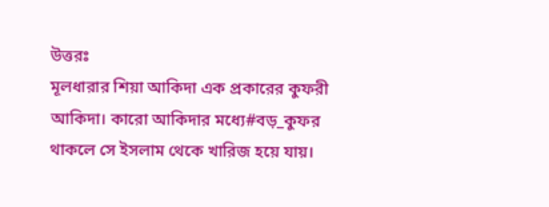উত্তরঃ
মূলধারার শিয়া আকিদা এক প্রকারের কুফরী আকিদা। কারো আকিদার মধ্যে#বড়_কুফর থাকলে সে ইসলাম থেকে খারিজ হয়ে যায়।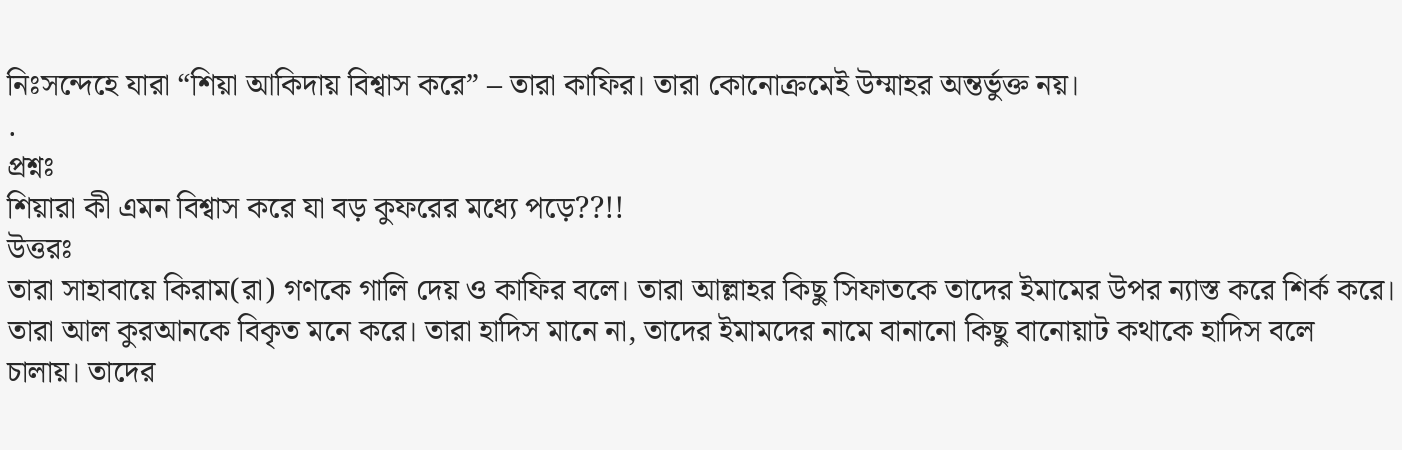নিঃসন্দেহে যারা “শিয়া আকিদায় বিশ্বাস করে” – তারা কাফির। তারা কোনোক্রমেই উম্মাহর অন্তর্ভুক্ত নয়।
.
প্রশ্নঃ
শিয়ারা কী এমন বিশ্বাস করে যা বড় কুফরের মধ্যে পড়ে??!!
উত্তরঃ
তারা সাহাবায়ে কিরাম(রা) গণকে গালি দেয় ও কাফির বলে। তারা আল্লাহর কিছু সিফাতকে তাদের ইমামের উপর ন্যাস্ত করে শির্ক করে। তারা আল কুরআনকে বিকৃত মনে করে। তারা হাদিস মানে না, তাদের ইমামদের নামে বানানো কিছু বানোয়াট কথাকে হাদিস বলে চালায়। তাদের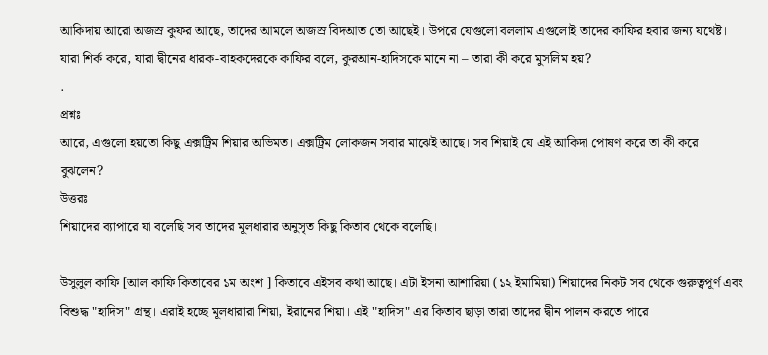আকিদায় আরো অজস্র কুফর আছে, তাদের আমলে অজস্র বিদআত তো আছেই। উপরে যেগুলো বললাম এগুলোই তাদের কাফির হবার জন্য যথেষ্ট। যারা শির্ক করে, যারা দ্বীনের ধারক-বাহকদেরকে কাফির বলে, কুরআন-হাদিসকে মানে না – তারা কী করে মুসলিম হয়?
.
প্রশ্নঃ
আরে, এগুলো হয়তো কিছু এক্সট্রিম শিয়ার অভিমত। এক্সট্রিম লোকজন সবার মাঝেই আছে। সব শিয়াই যে এই আকিদা পোষণ করে তা কী করে বুঝলেন?
উত্তরঃ
শিয়াদের ব্যাপারে যা বলেছি সব তাদের মূলধারার অনুসৃত কিছু কিতাব থেকে বলেছি।

উসুলুল কাফি [আল কাফি কিতাবের ১ম অংশ ] কিতাবে এইসব কথা আছে। এটা ইসনা আশারিয়া (১২ ইমামিয়া) শিয়াদের নিকট সব থেকে গুরুত্বপূর্ণ এবং বিশুদ্ধ "হাদিস" গ্রন্থ। এরাই হচ্ছে মূলধারারা শিয়া, ইরানের শিয়া। এই "হাদিস" এর কিতাব ছাড়া তারা তাদের দ্বীন পালন করতে পারে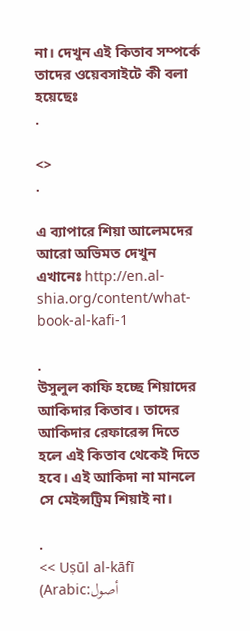না। দেখুন এই কিতাব সম্পর্কে তাদের ওয়েবসাইটে কী বলা হয়েছেঃ
.

<>
.

এ ব্যাপারে শিয়া আলেমদের আরো অভিমত দেখুন এখানেঃ http://en.al-shia.org/content/what-book-al-kafi-1

.
উসুলুল কাফি হচ্ছে শিয়াদের আকিদার কিতাব। তাদের আকিদার রেফারেন্স দিতে হলে এই কিতাব থেকেই দিতে হবে। এই আকিদা না মানলে সে মেইন্সট্রিম শিয়াই না।

.
<< Uṣūl al-kāfī (Arabic:أصول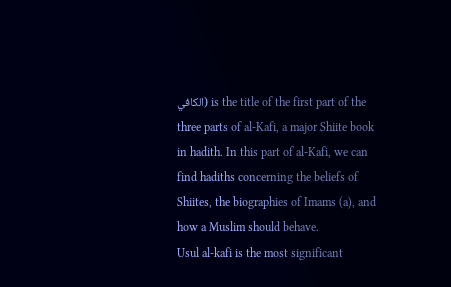الكافي) is the title of the first part of the three parts of al-Kafi, a major Shiite book in hadith. In this part of al-Kafi, we can find hadiths concerning the beliefs of Shiites, the biographies of Imams (a), and how a Muslim should behave.
Usul al-kafi is the most significant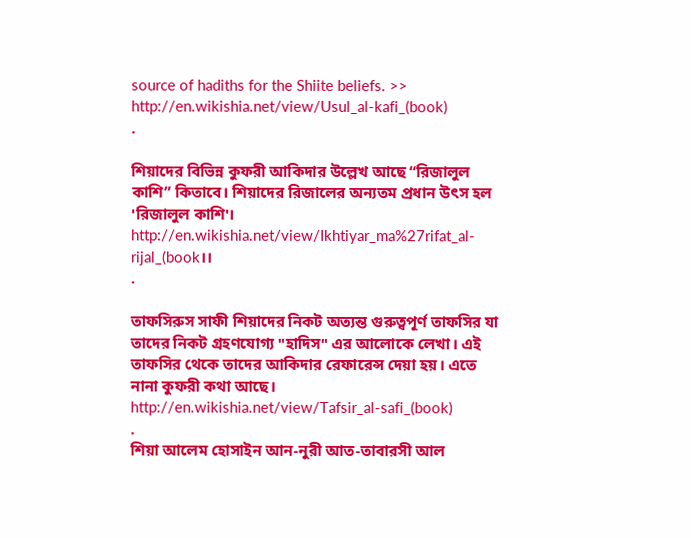source of hadiths for the Shiite beliefs. >>
http://en.wikishia.net/view/Usul_al-kafi_(book)
.

শিয়াদের বিভিন্ন কুফরী আকিদার উল্লেখ আছে “রিজালুল কাশি” কিতাবে। শিয়াদের রিজালের অন্যতম প্রধান উৎস হল 'রিজালুল কাশি'।
http://en.wikishia.net/view/Ikhtiyar_ma%27rifat_al-rijal_(book।।
.

তাফসিরুস সাফী শিয়াদের নিকট অত্যন্ত গুরুত্বপূর্ণ তাফসির যা তাদের নিকট গ্রহণযোগ্য "হাদিস" এর আলোকে লেখা। এই তাফসির থেকে তাদের আকিদার রেফারেন্স দেয়া হয়। এতে নানা কুফরী কথা আছে।
http://en.wikishia.net/view/Tafsir_al-safi_(book)
.
শিয়া আলেম হোসাইন আন-নুরী আত-তাবারসী আল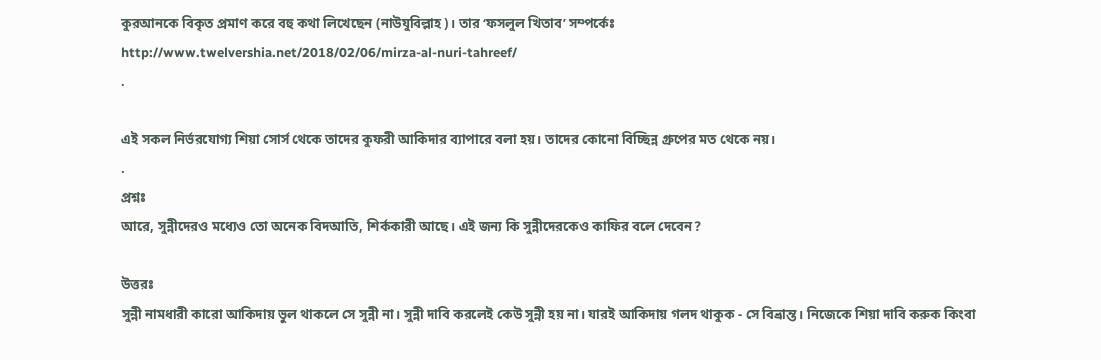কুরআনকে বিকৃত প্রমাণ করে বহু কথা লিখেছেন (নাউযুবিল্লাহ)। তার ‘ফসলুল খিতাব’ সম্পর্কেঃ
http://www.twelvershia.net/2018/02/06/mirza-al-nuri-tahreef/
.

এই সকল নির্ভরযোগ্য শিয়া সোর্স থেকে তাদের কুফরী আকিদার ব্যাপারে বলা হয়। তাদের কোনো বিচ্ছিন্ন গ্রুপের মত থেকে নয়।
.
প্রশ্নঃ
আরে, সুন্নীদেরও মধ্যেও তো অনেক বিদআতি, শির্ককারী আছে। এই জন্য কি সুন্নীদেরকেও কাফির বলে দেবেন?

উত্তরঃ
সুন্নী নামধারী কারো আকিদায় ভুল থাকলে সে সুন্নী না। সুন্নী দাবি করলেই কেউ সুন্নী হয় না। যারই আকিদায় গলদ থাকুক - সে বিভ্রান্ত। নিজেকে শিয়া দাবি করুক কিংবা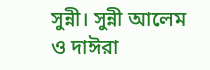সুন্নী। সুন্নী আলেম ও দাঈরা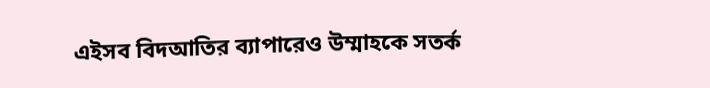এইসব বিদআতির ব্যাপারেও উম্মাহকে সতর্ক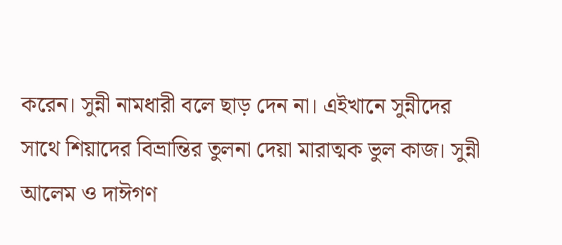করেন। সুন্নী নামধারী বলে ছাড় দেন না। এইখানে সুন্নীদের সাথে শিয়াদের বিভ্রান্তির তুলনা দেয়া মারাত্মক ভুল কাজ। সুন্নী আলেম ও দাঈগণ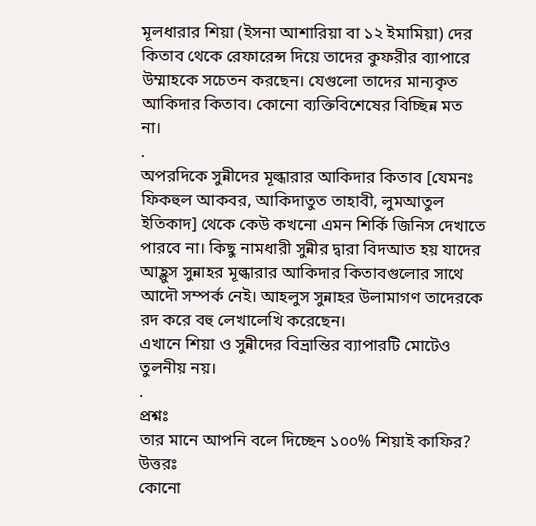মূলধারার শিয়া (ইসনা আশারিয়া বা ১২ ইমামিয়া) দের কিতাব থেকে রেফারেন্স দিয়ে তাদের কুফরীর ব্যাপারে উম্মাহকে সচেতন করছেন। যেগুলো তাদের মান্যকৃত আকিদার কিতাব। কোনো ব্যক্তিবিশেষের বিচ্ছিন্ন মত না।
.
অপরদিকে সুন্নীদের মূল্ধারার আকিদার কিতাব [যেমনঃ ফিকহুল আকবর, আকিদাতুত তাহাবী, লুমআতুল ইতিকাদ] থেকে কেউ কখনো এমন শির্কি জিনিস দেখাতে পারবে না। কিছু নামধারী সুন্নীর দ্বারা বিদআত হয় যাদের আহ্লুস সুন্নাহর মূল্ধারার আকিদার কিতাবগুলোর সাথে আদৌ সম্পর্ক নেই। আহলুস সুন্নাহর উলামাগণ তাদেরকে রদ করে বহু লেখালেখি করেছেন।
এখানে শিয়া ও সুন্নীদের বিভ্রান্তির ব্যাপারটি মোটেও তুলনীয় নয়।
.
প্রশ্নঃ
তার মানে আপনি বলে দিচ্ছেন ১০০% শিয়াই কাফির?
উত্তরঃ
কোনো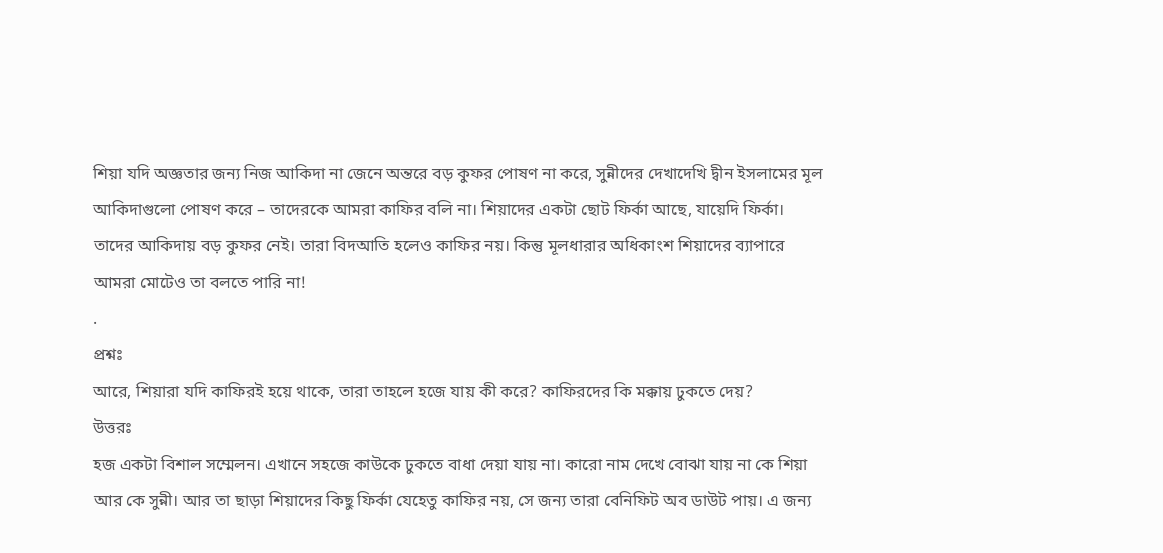শিয়া যদি অজ্ঞতার জন্য নিজ আকিদা না জেনে অন্তরে বড় কুফর পোষণ না করে, সুন্নীদের দেখাদেখি দ্বীন ইসলামের মূল আকিদাগুলো পোষণ করে – তাদেরকে আমরা কাফির বলি না। শিয়াদের একটা ছোট ফির্কা আছে, যায়েদি ফির্কা। তাদের আকিদায় বড় কুফর নেই। তারা বিদআতি হলেও কাফির নয়। কিন্তু মূলধারার অধিকাংশ শিয়াদের ব্যাপারে আমরা মোটেও তা বলতে পারি না!
.
প্রশ্নঃ
আরে, শিয়ারা যদি কাফিরই হয়ে থাকে, তারা তাহলে হজে যায় কী করে? কাফিরদের কি মক্কায় ঢুকতে দেয়?
উত্তরঃ
হজ একটা বিশাল সম্মেলন। এখানে সহজে কাউকে ঢুকতে বাধা দেয়া যায় না। কারো নাম দেখে বোঝা যায় না কে শিয়া আর কে সুন্নী। আর তা ছাড়া শিয়াদের কিছু ফির্কা যেহেতু কাফির নয়, সে জন্য তারা বেনিফিট অব ডাউট পায়। এ জন্য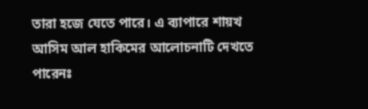তারা হজে যেতে পারে। এ ব্যাপারে শায়খ আসিম আল হাকিমের আলোচনাটি দেখতে পারেনঃ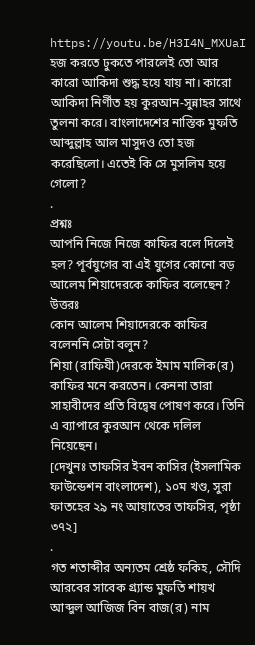https://youtu.be/H3I4N_MXUaI
হজ করতে ঢুকতে পারলেই তো আর কারো আকিদা শুদ্ধ হয়ে যায় না। কারো আকিদা নির্ণীত হয় কুরআন-সুন্নাহর সাথে তুলনা করে। বাংলাদেশের নাস্তিক মুফতি আব্দুল্লাহ আল মাসুদও তো হজ করেছিলো। এতেই কি সে মুসলিম হয়ে গেলো?
.
প্রশ্নঃ
আপনি নিজে নিজে কাফির বলে দিলেই হল? পূর্বযুগের বা এই যুগের কোনো বড় আলেম শিয়াদেরকে কাফির বলেছেন?
উত্তরঃ
কোন আলেম শিয়াদেরকে কাফির বলেননি সেটা বলুন?
শিয়া (রাফিযী)দেরকে ইমাম মালিক(র) কাফির মনে করতেন। কেননা তারা সাহাবীদের প্রতি বিদ্বেষ পোষণ করে। তিনি এ ব্যাপারে কুরআন থেকে দলিল নিয়েছেন।
[দেখুনঃ তাফসির ইবন কাসির (ইসলামিক ফাউন্ডেশন বাংলাদেশ), ১০ম খণ্ড, সুরা ফাতহের ২৯ নং আয়াতের তাফসির, পৃষ্ঠা ৩৭২]
.
গত শতাব্দীর অন্যতম শ্রেষ্ঠ ফকিহ, সৌদি আরবের সাবেক গ্র্যান্ড মুফতি শায়খ আব্দুল আজিজ বিন বাজ(র) নাম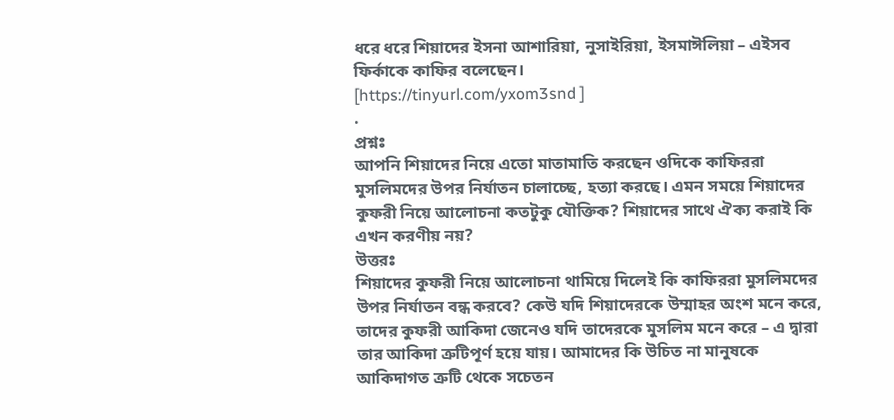ধরে ধরে শিয়াদের ইসনা আশারিয়া, নুসাইরিয়া, ইসমাঈলিয়া – এইসব ফির্কাকে কাফির বলেছেন।
[https://tinyurl.com/yxom3snd ]
.
প্রশ্নঃ
আপনি শিয়াদের নিয়ে এতো মাতামাতি করছেন ওদিকে কাফিররা মুসলিমদের উপর নির্যাতন চালাচ্ছে, হত্যা করছে। এমন সময়ে শিয়াদের কুফরী নিয়ে আলোচনা কতটুকু যৌক্তিক? শিয়াদের সাথে ঐক্য করাই কি এখন করণীয় নয়?
উত্তরঃ
শিয়াদের কুফরী নিয়ে আলোচনা থামিয়ে দিলেই কি কাফিররা মুসলিমদের উপর নির্যাতন বন্ধ করবে? কেউ যদি শিয়াদেরকে উম্মাহর অংশ মনে করে, তাদের কুফরী আকিদা জেনেও যদি তাদেরকে মুসলিম মনে করে – এ দ্বারা তার আকিদা ত্রুটিপূর্ণ হয়ে যায়। আমাদের কি উচিত না মানুষকে আকিদাগত ত্রুটি থেকে সচেতন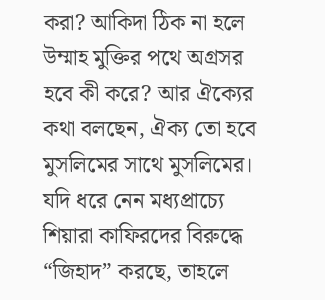করা? আকিদা ঠিক না হলে উম্মাহ মুক্তির পথে অগ্রসর হবে কী করে? আর ঐক্যের কথা বলছেন, ঐক্য তো হবে মুসলিমের সাথে মুসলিমের। যদি ধরে নেন মধ্যপ্রাচ্যে শিয়ারা কাফিরদের বিরুদ্ধে “জিহাদ” করছে, তাহলে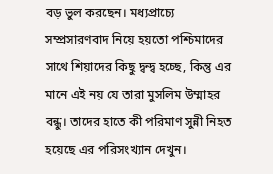বড় ভুল করছেন। মধ্যপ্রাচ্যে সম্প্রসারণবাদ নিয়ে হয়তো পশ্চিমাদের সাথে শিয়াদের কিছু দ্বন্দ্ব হচ্ছে, কিন্তু এর মানে এই নয় যে তারা মুসলিম উম্মাহর বন্ধু। তাদের হাতে কী পরিমাণ সুন্নী নিহত হয়েছে এর পরিসংখ্যান দেখুন।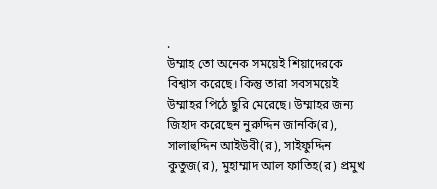.
উম্মাহ তো অনেক সময়েই শিয়াদেরকে বিশ্বাস করেছে। কিন্তু তারা সবসময়েই উম্মাহর পিঠে ছুরি মেরেছে। উম্মাহর জন্য জিহাদ করেছেন নুরুদ্দিন জানকি(র), সালাহুদ্দিন আইউবী(র), সাইফুদ্দিন কুতুজ(র), মুহাম্মাদ আল ফাতিহ(র) প্রমুখ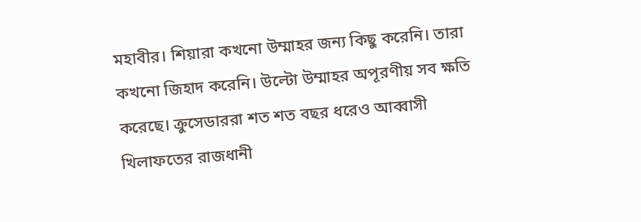মহাবীর। শিয়ারা কখনো উম্মাহর জন্য কিছু করেনি। তারা কখনো জিহাদ করেনি। উল্টো উম্মাহর অপূরণীয় সব ক্ষতি করেছে। ক্রুসেডাররা শত শত বছর ধরেও আব্বাসী খিলাফতের রাজধানী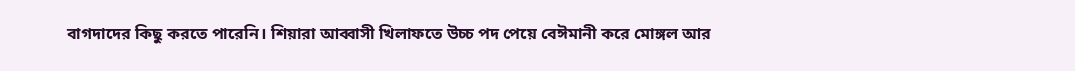বাগদাদের কিছু করতে পারেনি। শিয়ারা আব্বাসী খিলাফতে উচ্চ পদ পেয়ে বেঈমানী করে মোঙ্গল আর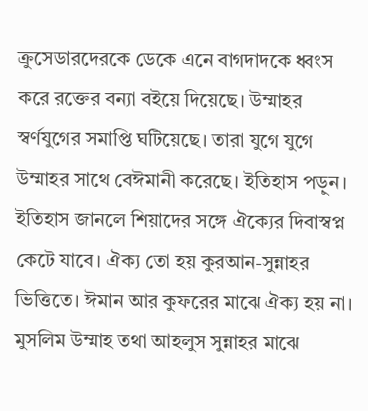ক্রুসেডারদেরকে ডেকে এনে বাগদাদকে ধ্বংস করে রক্তের বন্যা বইয়ে দিয়েছে। উম্মাহর স্বর্ণযুগের সমাপ্তি ঘটিয়েছে। তারা যুগে যুগে উম্মাহর সাথে বেঈমানী করেছে। ইতিহাস পড়ুন। ইতিহাস জানলে শিয়াদের সঙ্গে ঐক্যের দিবাস্বপ্ন কেটে যাবে। ঐক্য তো হয় কুরআন-সুন্নাহর ভিত্তিতে। ঈমান আর কুফরের মাঝে ঐক্য হয় না। মুসলিম উম্মাহ তথা আহলুস সুন্নাহর মাঝে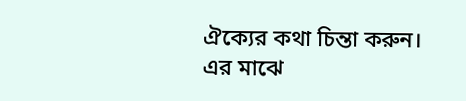ঐক্যের কথা চিন্তা করুন। এর মাঝে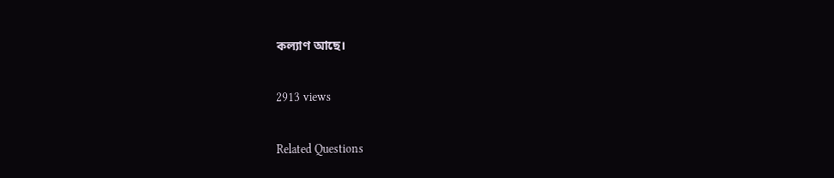কল্যাণ আছে।

2913 views

Related Questions